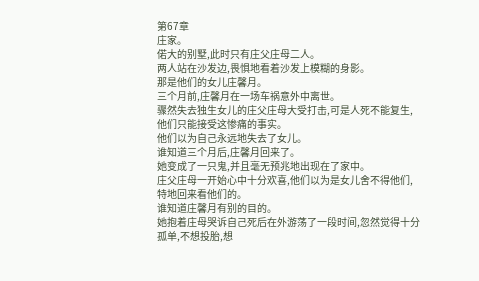第67章
庄家。
偌大的别墅,此时只有庄父庄母二人。
两人站在沙发边,畏惧地看着沙发上模糊的身影。
那是他们的女儿庄馨月。
三个月前,庄馨月在一场车祸意外中离世。
骤然失去独生女儿的庄父庄母大受打击,可是人死不能复生,他们只能接受这惨痛的事实。
他们以为自己永远地失去了女儿。
谁知道三个月后,庄馨月回来了。
她变成了一只鬼,并且毫无预兆地出现在了家中。
庄父庄母一开始心中十分欢喜,他们以为是女儿舍不得他们,特地回来看他们的。
谁知道庄馨月有别的目的。
她抱着庄母哭诉自己死后在外游荡了一段时间,忽然觉得十分孤单,不想投胎,想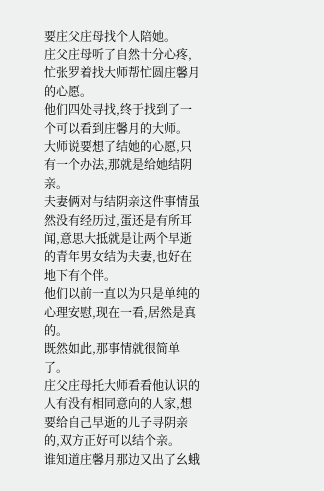要庄父庄母找个人陪她。
庄父庄母听了自然十分心疼,忙张罗着找大师帮忙圆庄馨月的心愿。
他们四处寻找,终于找到了一个可以看到庄馨月的大师。
大师说要想了结她的心愿,只有一个办法,那就是给她结阴亲。
夫妻俩对与结阴亲这件事情虽然没有经历过,蛋还是有所耳闻,意思大抵就是让两个早逝的青年男女结为夫妻,也好在地下有个伴。
他们以前一直以为只是单纯的心理安慰,现在一看,居然是真的。
既然如此,那事情就很简单了。
庄父庄母托大师看看他认识的人有没有相同意向的人家,想要给自己早逝的儿子寻阴亲的,双方正好可以结个亲。
谁知道庄馨月那边又出了幺蛾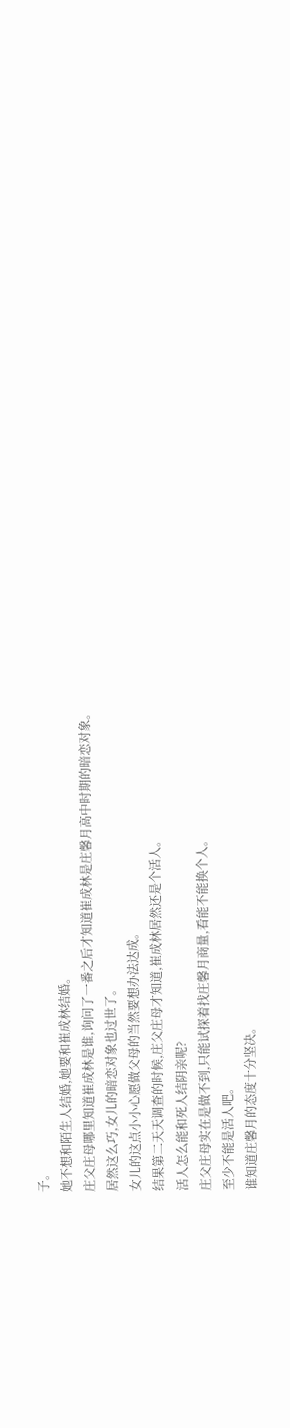子。
她不想和陌生人结婚,她要和崔成林结婚。
庄父庄母哪里知道崔成林是谁,询问了一番之后才知道崔成林是庄馨月高中时期的暗恋对象。
居然这么巧,女儿的暗恋对象也过世了。
女儿的这点小小心愿做父母的当然要想办法达成。
结果第二天天调查的时候,庄父庄母才知道,崔成林居然还是个活人。
活人怎么能和死人结阴亲呢?
庄父庄母实在是做不到,只能试探着找庄馨月商量,看能不能换个人。
至少不能是活人吧。
谁知道庄馨月的态度十分坚决。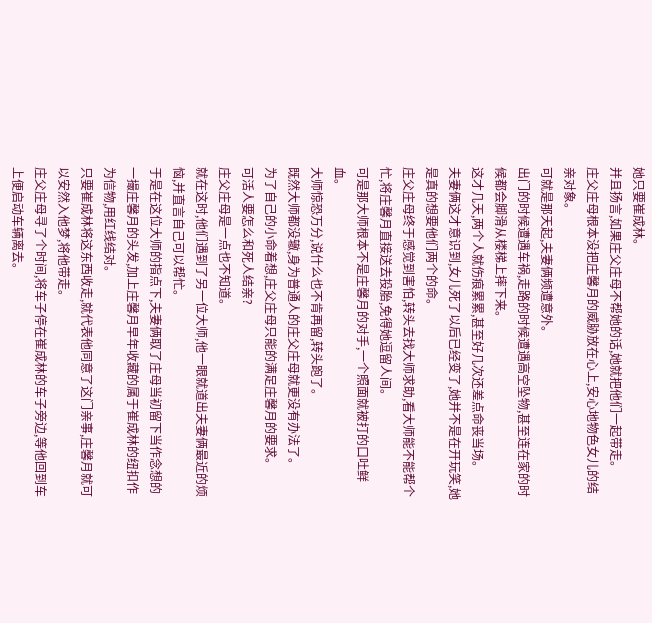她只要崔成林。
并且扬言,如果庄父庄母不帮她的话,她就把他们一起带走。
庄父庄母根本没把庄馨月的威胁放在心上,安心地物色女儿的结亲对象。
可就是那天起,夫妻俩频遭意外。
出门的时候遭遇车祸,走路的时候遭遇高空坠物,甚至连在家的时候都会脚滑从楼梯上摔下来。
这才几天,两个人就伤痕累累,甚至好几次还差点命丧当场。
夫妻俩这才意识到,女儿死了以后已经变了,她并不是在开玩笑,她是真的想要他们两个的命。
庄父庄母终于感觉到害怕,转头去找大师求助,看大师能不能帮个忙,将庄馨月直接送去投胎,免得她逗留人间。
可是那大师根本不是庄馨月的对手,一个照面就被打的口吐鲜血。
大师惊恐万分,说什么也不肯再留,转头跑了。
既然大师都没辙,身为普通人的庄父庄母就更没有办法了。
为了自己的小命着想,庄父庄母只能的满足庄馨月的要求。
可活人要怎么和死人结亲?
庄父庄母是一点也不知道。
就在这时,他们遇到了另一位大师,他一眼就道出夫妻俩最近的烦恼,并直言自己可以帮忙。
于是在这位大师的指点下,夫妻俩取了庄母当初留下当作念想的一撮庄馨月的头发,加上庄馨月早年收藏的属于崔成林的纽扣作为信物,用红线结对。
只要崔成林将这东西收走,就代表他同意了这门亲事,庄馨月就可以安然入他梦,将他带走。
庄父庄母寻了个时间,将车子停在崔成林的车子旁边,等他回到车上便启动车辆离去。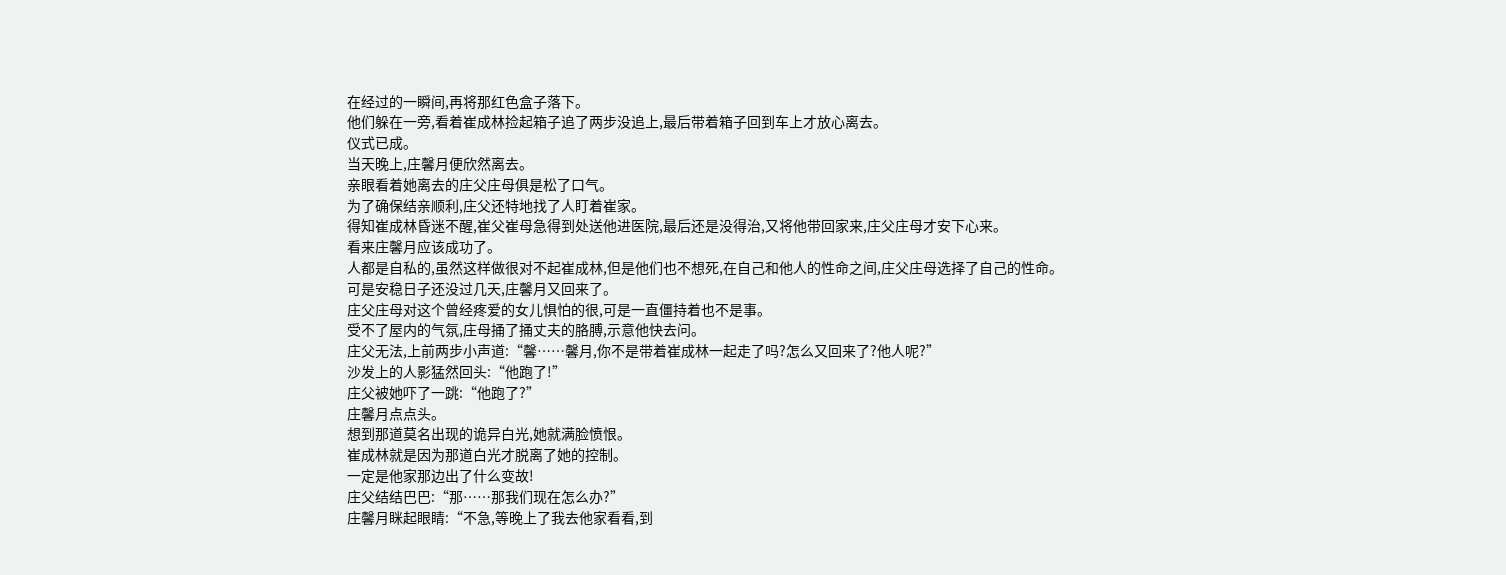在经过的一瞬间,再将那红色盒子落下。
他们躲在一旁,看着崔成林捡起箱子追了两步没追上,最后带着箱子回到车上才放心离去。
仪式已成。
当天晚上,庄馨月便欣然离去。
亲眼看着她离去的庄父庄母俱是松了口气。
为了确保结亲顺利,庄父还特地找了人盯着崔家。
得知崔成林昏迷不醒,崔父崔母急得到处送他进医院,最后还是没得治,又将他带回家来,庄父庄母才安下心来。
看来庄馨月应该成功了。
人都是自私的,虽然这样做很对不起崔成林,但是他们也不想死,在自己和他人的性命之间,庄父庄母选择了自己的性命。
可是安稳日子还没过几天,庄馨月又回来了。
庄父庄母对这个曾经疼爱的女儿惧怕的很,可是一直僵持着也不是事。
受不了屋内的气氛,庄母捅了捅丈夫的胳膊,示意他快去问。
庄父无法,上前两步小声道:“馨……馨月,你不是带着崔成林一起走了吗?怎么又回来了?他人呢?”
沙发上的人影猛然回头:“他跑了!”
庄父被她吓了一跳:“他跑了?”
庄馨月点点头。
想到那道莫名出现的诡异白光,她就满脸愤恨。
崔成林就是因为那道白光才脱离了她的控制。
一定是他家那边出了什么变故!
庄父结结巴巴:“那……那我们现在怎么办?”
庄馨月眯起眼睛:“不急,等晚上了我去他家看看,到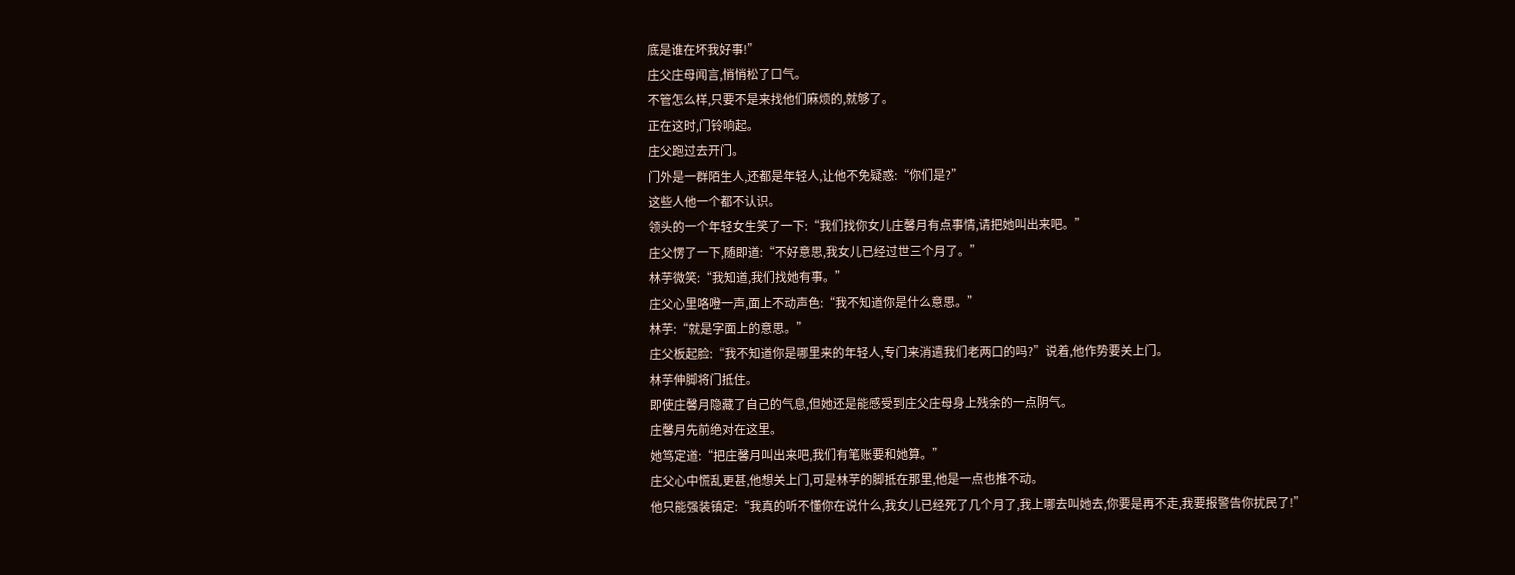底是谁在坏我好事!”
庄父庄母闻言,悄悄松了口气。
不管怎么样,只要不是来找他们麻烦的,就够了。
正在这时,门铃响起。
庄父跑过去开门。
门外是一群陌生人,还都是年轻人,让他不免疑惑:“你们是?”
这些人他一个都不认识。
领头的一个年轻女生笑了一下:“我们找你女儿庄馨月有点事情,请把她叫出来吧。”
庄父愣了一下,随即道:“不好意思,我女儿已经过世三个月了。”
林芋微笑:“我知道,我们找她有事。”
庄父心里咯噔一声,面上不动声色:“我不知道你是什么意思。”
林芋:“就是字面上的意思。”
庄父板起脸:“我不知道你是哪里来的年轻人,专门来消遣我们老两口的吗?”说着,他作势要关上门。
林芋伸脚将门抵住。
即使庄馨月隐藏了自己的气息,但她还是能感受到庄父庄母身上残余的一点阴气。
庄馨月先前绝对在这里。
她笃定道:“把庄馨月叫出来吧,我们有笔账要和她算。”
庄父心中慌乱更甚,他想关上门,可是林芋的脚抵在那里,他是一点也推不动。
他只能强装镇定:“我真的听不懂你在说什么,我女儿已经死了几个月了,我上哪去叫她去,你要是再不走,我要报警告你扰民了!”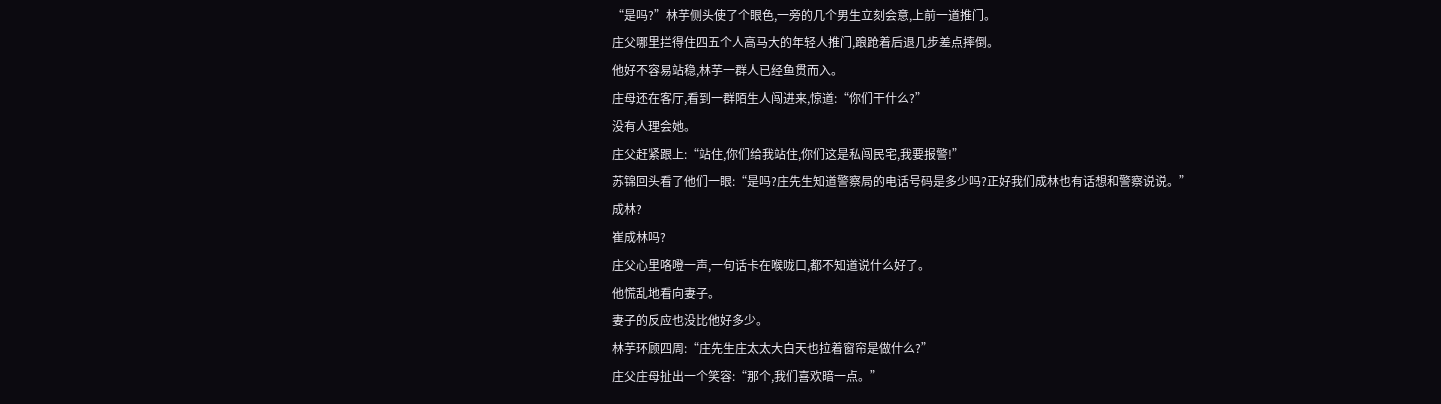“是吗?”林芋侧头使了个眼色,一旁的几个男生立刻会意,上前一道推门。
庄父哪里拦得住四五个人高马大的年轻人推门,踉跄着后退几步差点摔倒。
他好不容易站稳,林芋一群人已经鱼贯而入。
庄母还在客厅,看到一群陌生人闯进来,惊道:“你们干什么?”
没有人理会她。
庄父赶紧跟上:“站住,你们给我站住,你们这是私闯民宅,我要报警!”
苏锦回头看了他们一眼:“是吗?庄先生知道警察局的电话号码是多少吗?正好我们成林也有话想和警察说说。”
成林?
崔成林吗?
庄父心里咯噔一声,一句话卡在喉咙口,都不知道说什么好了。
他慌乱地看向妻子。
妻子的反应也没比他好多少。
林芋环顾四周:“庄先生庄太太大白天也拉着窗帘是做什么?”
庄父庄母扯出一个笑容:“那个,我们喜欢暗一点。”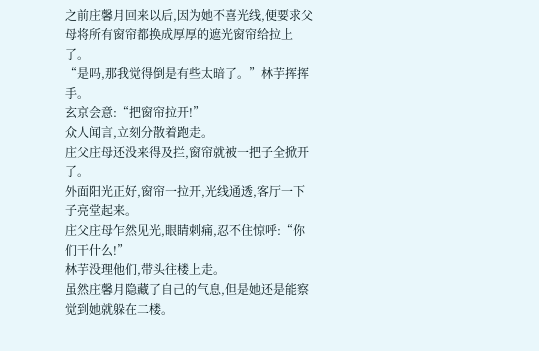之前庄馨月回来以后,因为她不喜光线,便要求父母将所有窗帘都换成厚厚的遮光窗帘给拉上了。
“是吗,那我觉得倒是有些太暗了。”林芋挥挥手。
玄京会意:“把窗帘拉开!”
众人闻言,立刻分散着跑走。
庄父庄母还没来得及拦,窗帘就被一把子全掀开了。
外面阳光正好,窗帘一拉开,光线通透,客厅一下子亮堂起来。
庄父庄母乍然见光,眼睛刺痛,忍不住惊呼:“你们干什么!”
林芋没理他们,带头往楼上走。
虽然庄馨月隐藏了自己的气息,但是她还是能察觉到她就躲在二楼。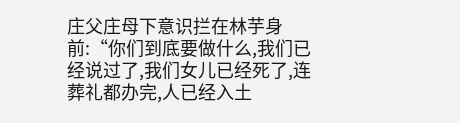庄父庄母下意识拦在林芋身前:“你们到底要做什么,我们已经说过了,我们女儿已经死了,连葬礼都办完,人已经入土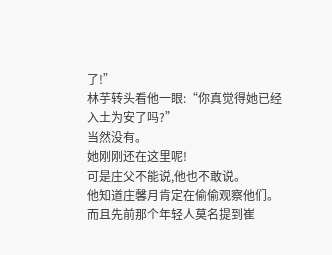了!”
林芋转头看他一眼:“你真觉得她已经入土为安了吗?”
当然没有。
她刚刚还在这里呢!
可是庄父不能说,他也不敢说。
他知道庄馨月肯定在偷偷观察他们。
而且先前那个年轻人莫名提到崔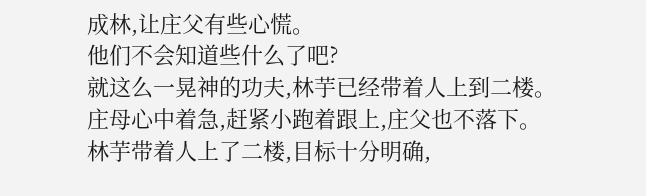成林,让庄父有些心慌。
他们不会知道些什么了吧?
就这么一晃神的功夫,林芋已经带着人上到二楼。
庄母心中着急,赶紧小跑着跟上,庄父也不落下。
林芋带着人上了二楼,目标十分明确,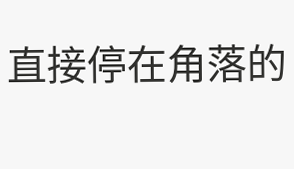直接停在角落的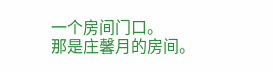一个房间门口。
那是庄馨月的房间。